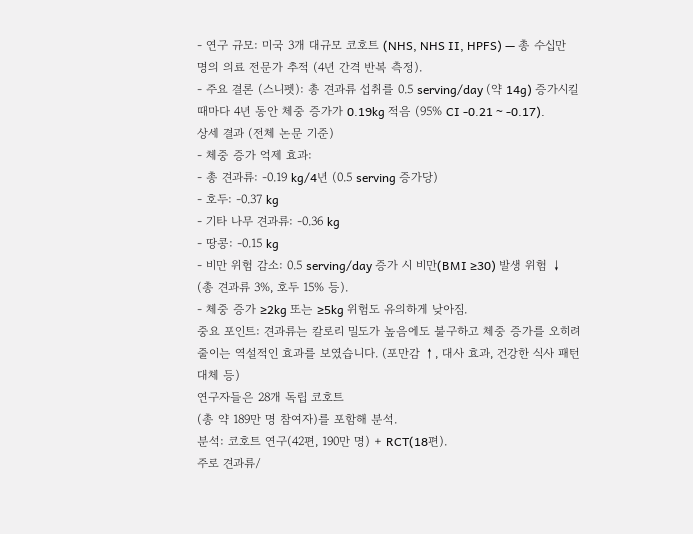- 연구 규모: 미국 3개 대규모 코호트 (NHS, NHS II, HPFS) — 총 수십만 명의 의료 전문가 추적 (4년 간격 반복 측정).
- 주요 결론 (스니펫): 총 견과류 섭취를 0.5 serving/day (약 14g) 증가시킬 때마다 4년 동안 체중 증가가 0.19kg 적음 (95% CI -0.21 ~ -0.17).
상세 결과 (전체 논문 기준)
- 체중 증가 억제 효과:
- 총 견과류: -0.19 kg/4년 (0.5 serving 증가당)
- 호두: -0.37 kg
- 기타 나무 견과류: -0.36 kg
- 땅콩: -0.15 kg
- 비만 위험 감소: 0.5 serving/day 증가 시 비만(BMI ≥30) 발생 위험 ↓ (총 견과류 3%, 호두 15% 등).
- 체중 증가 ≥2kg 또는 ≥5kg 위험도 유의하게 낮아짐.
중요 포인트: 견과류는 칼로리 밀도가 높음에도 불구하고 체중 증가를 오히려 줄이는 역설적인 효과를 보였습니다. (포만감 ↑, 대사 효과, 건강한 식사 패턴 대체 등)
연구자들은 28개 독립 코호트
(총 약 189만 명 참여자)를 포함해 분석.
분석: 코호트 연구(42편, 190만 명) + RCT(18편).
주로 견과류/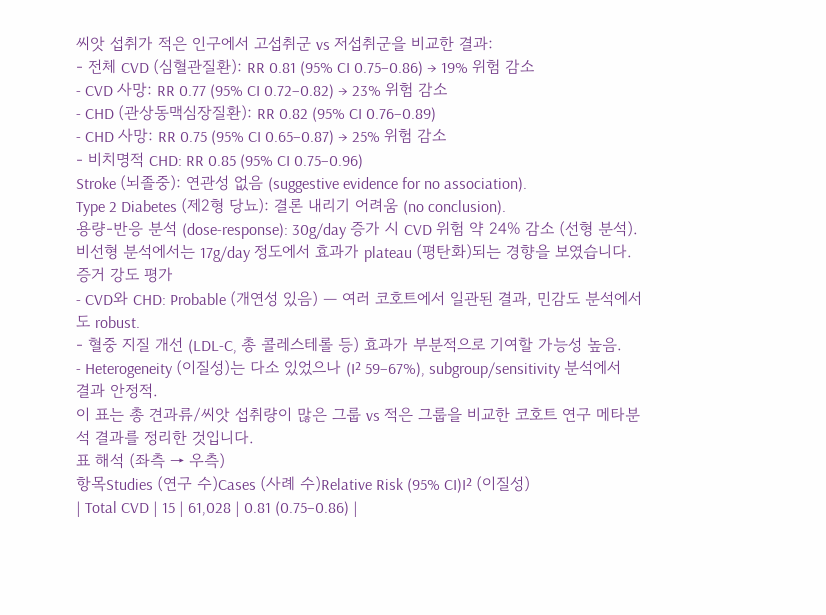씨앗 섭취가 적은 인구에서 고섭취군 vs 저섭취군을 비교한 결과:
- 전체 CVD (심혈관질환): RR 0.81 (95% CI 0.75–0.86) → 19% 위험 감소
- CVD 사망: RR 0.77 (95% CI 0.72–0.82) → 23% 위험 감소
- CHD (관상동맥심장질환): RR 0.82 (95% CI 0.76–0.89)
- CHD 사망: RR 0.75 (95% CI 0.65–0.87) → 25% 위험 감소
- 비치명적 CHD: RR 0.85 (95% CI 0.75–0.96)
Stroke (뇌졸중): 연관성 없음 (suggestive evidence for no association).
Type 2 Diabetes (제2형 당뇨): 결론 내리기 어려움 (no conclusion).
용량-반응 분석 (dose-response): 30g/day 증가 시 CVD 위험 약 24% 감소 (선형 분석). 비선형 분석에서는 17g/day 정도에서 효과가 plateau (평탄화)되는 경향을 보였습니다.
증거 강도 평가
- CVD와 CHD: Probable (개연성 있음) — 여러 코호트에서 일관된 결과, 민감도 분석에서도 robust.
- 혈중 지질 개선 (LDL-C, 총 콜레스테롤 등) 효과가 부분적으로 기여할 가능성 높음.
- Heterogeneity (이질성)는 다소 있었으나 (I² 59–67%), subgroup/sensitivity 분석에서 결과 안정적.
이 표는 총 견과류/씨앗 섭취량이 많은 그룹 vs 적은 그룹을 비교한 코호트 연구 메타분석 결과를 정리한 것입니다.
표 해석 (좌측 → 우측)
항목Studies (연구 수)Cases (사례 수)Relative Risk (95% CI)I² (이질성)
| Total CVD | 15 | 61,028 | 0.81 (0.75–0.86) |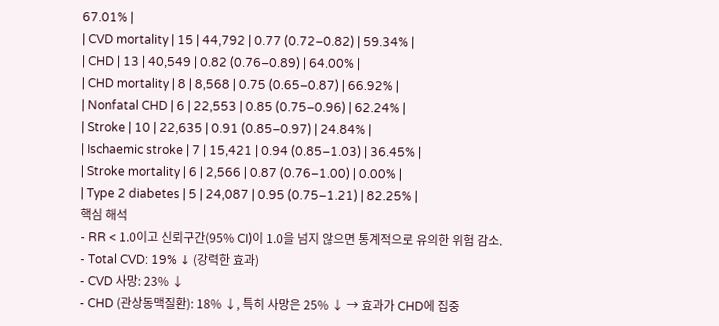67.01% |
| CVD mortality | 15 | 44,792 | 0.77 (0.72–0.82) | 59.34% |
| CHD | 13 | 40,549 | 0.82 (0.76–0.89) | 64.00% |
| CHD mortality | 8 | 8,568 | 0.75 (0.65–0.87) | 66.92% |
| Nonfatal CHD | 6 | 22,553 | 0.85 (0.75–0.96) | 62.24% |
| Stroke | 10 | 22,635 | 0.91 (0.85–0.97) | 24.84% |
| Ischaemic stroke | 7 | 15,421 | 0.94 (0.85–1.03) | 36.45% |
| Stroke mortality | 6 | 2,566 | 0.87 (0.76–1.00) | 0.00% |
| Type 2 diabetes | 5 | 24,087 | 0.95 (0.75–1.21) | 82.25% |
핵심 해석
- RR < 1.0이고 신뢰구간(95% CI)이 1.0을 넘지 않으면 통계적으로 유의한 위험 감소.
- Total CVD: 19% ↓ (강력한 효과)
- CVD 사망: 23% ↓
- CHD (관상동맥질환): 18% ↓, 특히 사망은 25% ↓ → 효과가 CHD에 집중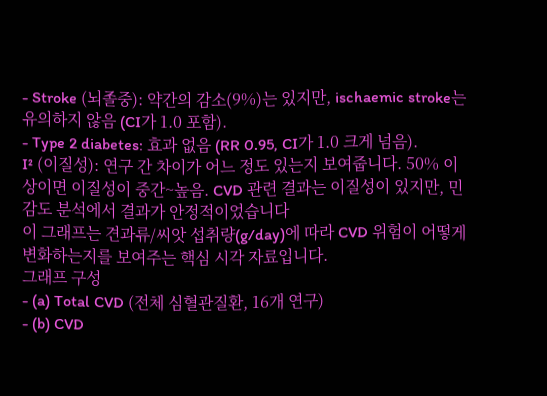- Stroke (뇌졸중): 약간의 감소(9%)는 있지만, ischaemic stroke는 유의하지 않음 (CI가 1.0 포함).
- Type 2 diabetes: 효과 없음 (RR 0.95, CI가 1.0 크게 넘음).
I² (이질성): 연구 간 차이가 어느 정도 있는지 보여줍니다. 50% 이상이면 이질성이 중간~높음. CVD 관련 결과는 이질성이 있지만, 민감도 분석에서 결과가 안정적이었습니다
이 그래프는 견과류/씨앗 섭취량(g/day)에 따라 CVD 위험이 어떻게 변화하는지를 보여주는 핵심 시각 자료입니다.
그래프 구성
- (a) Total CVD (전체 심혈관질환, 16개 연구)
- (b) CVD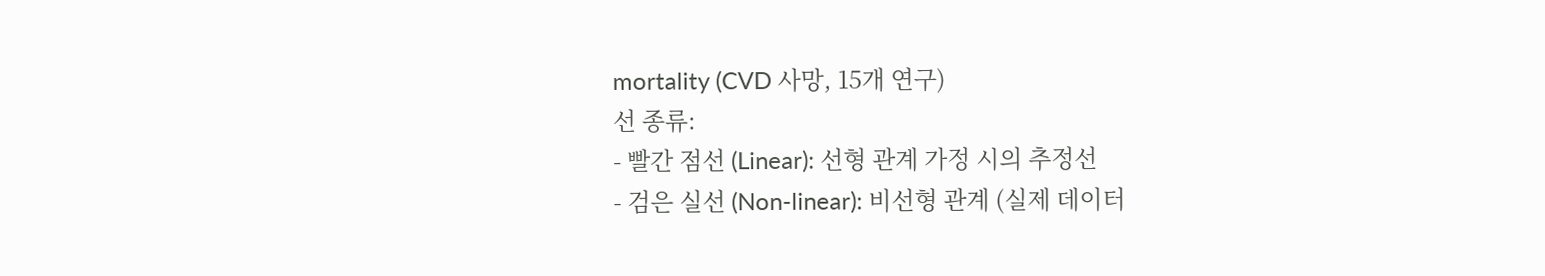mortality (CVD 사망, 15개 연구)
선 종류:
- 빨간 점선 (Linear): 선형 관계 가정 시의 추정선
- 검은 실선 (Non-linear): 비선형 관계 (실제 데이터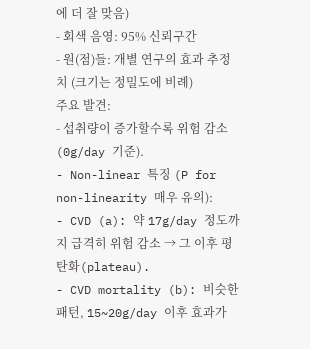에 더 잘 맞음)
- 회색 음영: 95% 신뢰구간
- 원(점)들: 개별 연구의 효과 추정치 (크기는 정밀도에 비례)
주요 발견:
- 섭취량이 증가할수록 위험 감소 (0g/day 기준).
- Non-linear 특징 (P for non-linearity 매우 유의):
- CVD (a): 약 17g/day 정도까지 급격히 위험 감소 → 그 이후 평탄화(plateau).
- CVD mortality (b): 비슷한 패턴, 15~20g/day 이후 효과가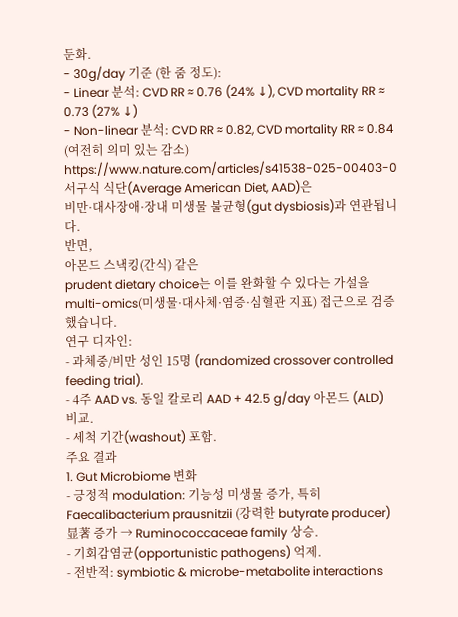둔화.
- 30g/day 기준 (한 줌 정도):
- Linear 분석: CVD RR ≈ 0.76 (24% ↓), CVD mortality RR ≈ 0.73 (27% ↓)
- Non-linear 분석: CVD RR ≈ 0.82, CVD mortality RR ≈ 0.84 (여전히 의미 있는 감소)
https://www.nature.com/articles/s41538-025-00403-0
서구식 식단(Average American Diet, AAD)은
비만·대사장애·장내 미생물 불균형(gut dysbiosis)과 연관됩니다.
반면,
아몬드 스낵킹(간식) 같은
prudent dietary choice는 이를 완화할 수 있다는 가설을
multi-omics(미생물·대사체·염증·심혈관 지표) 접근으로 검증했습니다.
연구 디자인:
- 과체중/비만 성인 15명 (randomized crossover controlled feeding trial).
- 4주 AAD vs. 동일 칼로리 AAD + 42.5 g/day 아몬드 (ALD) 비교.
- 세척 기간(washout) 포함.
주요 결과
1. Gut Microbiome 변화
- 긍정적 modulation: 기능성 미생물 증가, 특히 Faecalibacterium prausnitzii (강력한 butyrate producer)显著 증가 → Ruminococcaceae family 상승.
- 기회감염균(opportunistic pathogens) 억제.
- 전반적: symbiotic & microbe-metabolite interactions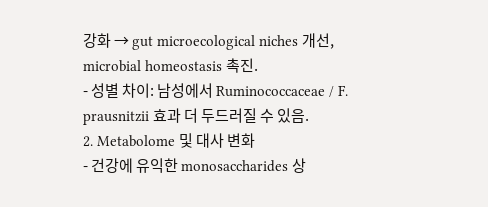강화 → gut microecological niches 개선, microbial homeostasis 촉진.
- 성별 차이: 남성에서 Ruminococcaceae / F. prausnitzii 효과 더 두드러질 수 있음.
2. Metabolome 및 대사 변화
- 건강에 유익한 monosaccharides 상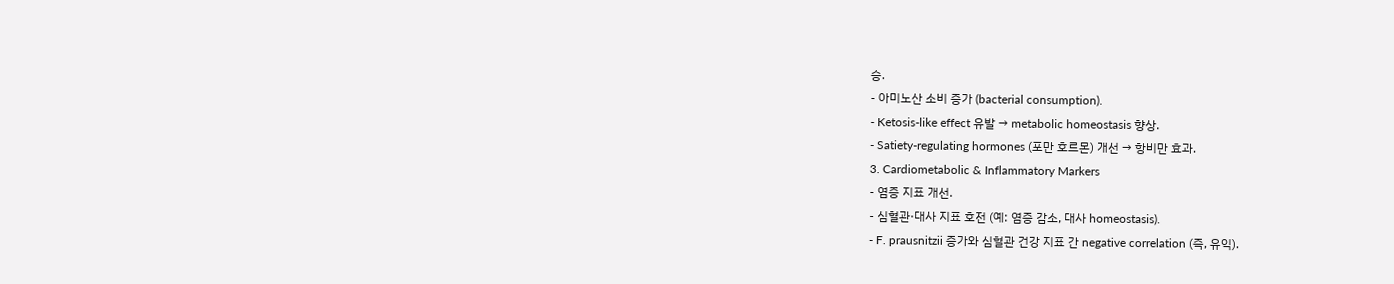승.
- 아미노산 소비 증가 (bacterial consumption).
- Ketosis-like effect 유발 → metabolic homeostasis 향상.
- Satiety-regulating hormones (포만 호르몬) 개선 → 항비만 효과.
3. Cardiometabolic & Inflammatory Markers
- 염증 지표 개선.
- 심혈관·대사 지표 호전 (예: 염증 감소, 대사 homeostasis).
- F. prausnitzii 증가와 심혈관 건강 지표 간 negative correlation (즉, 유익).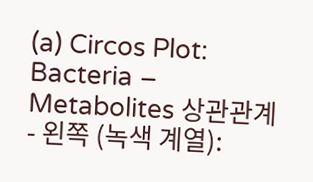(a) Circos Plot: Bacteria – Metabolites 상관관계
- 왼쪽 (녹색 계열):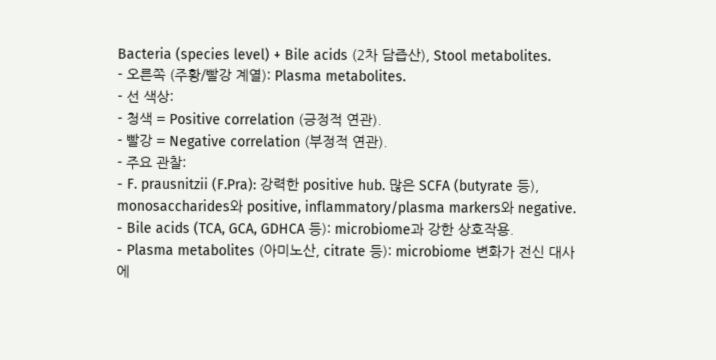Bacteria (species level) + Bile acids (2차 담즙산), Stool metabolites.
- 오른쪽 (주황/빨강 계열): Plasma metabolites.
- 선 색상:
- 청색 = Positive correlation (긍정적 연관).
- 빨강 = Negative correlation (부정적 연관).
- 주요 관찰:
- F. prausnitzii (F.Pra): 강력한 positive hub. 많은 SCFA (butyrate 등), monosaccharides와 positive, inflammatory/plasma markers와 negative.
- Bile acids (TCA, GCA, GDHCA 등): microbiome과 강한 상호작용.
- Plasma metabolites (아미노산, citrate 등): microbiome 변화가 전신 대사에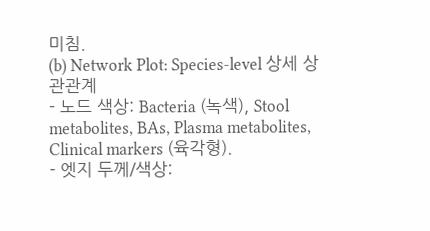미침.
(b) Network Plot: Species-level 상세 상관관계
- 노드 색상: Bacteria (녹색), Stool metabolites, BAs, Plasma metabolites, Clinical markers (육각형).
- 엣지 두께/색상: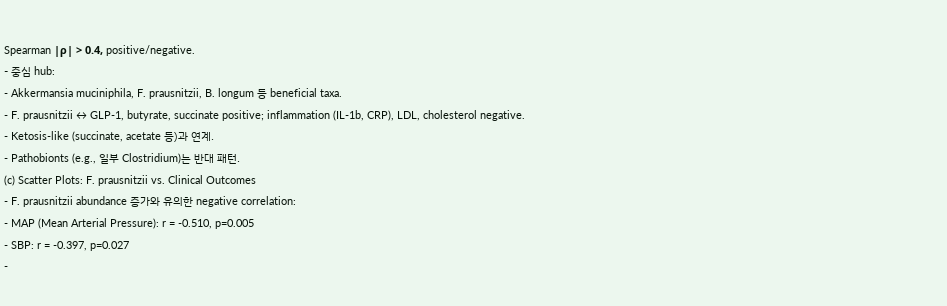Spearman |ρ| > 0.4, positive/negative.
- 중심 hub:
- Akkermansia muciniphila, F. prausnitzii, B. longum 등 beneficial taxa.
- F. prausnitzii ↔ GLP-1, butyrate, succinate positive; inflammation (IL-1b, CRP), LDL, cholesterol negative.
- Ketosis-like (succinate, acetate 등)과 연계.
- Pathobionts (e.g., 일부 Clostridium)는 반대 패턴.
(c) Scatter Plots: F. prausnitzii vs. Clinical Outcomes
- F. prausnitzii abundance 증가와 유의한 negative correlation:
- MAP (Mean Arterial Pressure): r = -0.510, p=0.005
- SBP: r = -0.397, p=0.027
-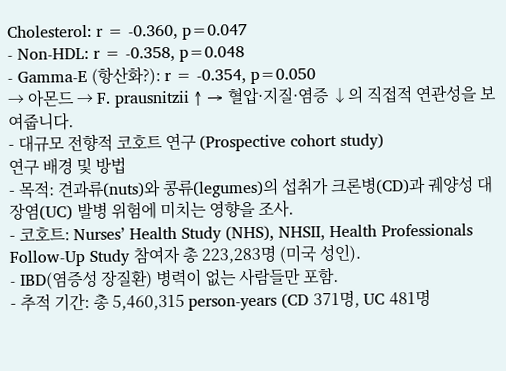Cholesterol: r = -0.360, p=0.047
- Non-HDL: r = -0.358, p=0.048
- Gamma-E (항산화?): r = -0.354, p=0.050
→ 아몬드 → F. prausnitzii ↑ → 혈압·지질·염증 ↓의 직접적 연관성을 보여줍니다.
- 대규모 전향적 코호트 연구 (Prospective cohort study)
연구 배경 및 방법
- 목적: 견과류(nuts)와 콩류(legumes)의 섭취가 크론병(CD)과 궤양성 대장염(UC) 발병 위험에 미치는 영향을 조사.
- 코호트: Nurses’ Health Study (NHS), NHSII, Health Professionals Follow-Up Study 참여자 총 223,283명 (미국 성인).
- IBD(염증성 장질환) 병력이 없는 사람들만 포함.
- 추적 기간: 총 5,460,315 person-years (CD 371명, UC 481명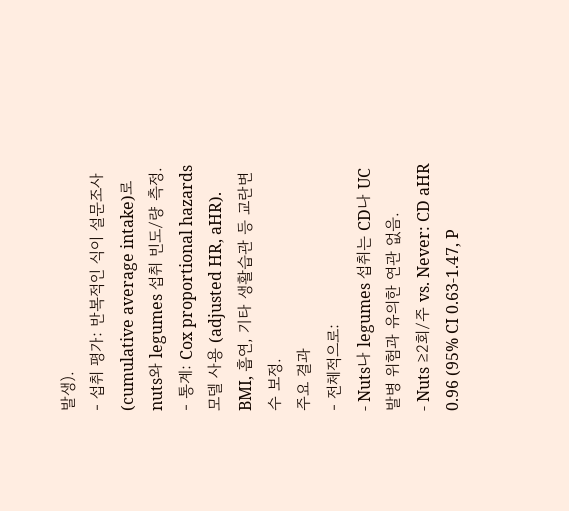발생).
- 섭취 평가: 반복적인 식이 설문조사 (cumulative average intake)로 nuts와 legumes 섭취 빈도/량 측정.
- 통계: Cox proportional hazards 모델 사용 (adjusted HR, aHR). BMI, 흡연, 기타 생활습관 등 교란변수 보정.
주요 결과
- 전체적으로:
- Nuts나 legumes 섭취는 CD나 UC 발병 위험과 유의한 연관 없음.
- Nuts ≥2회/주 vs. Never: CD aHR 0.96 (95% CI 0.63-1.47, P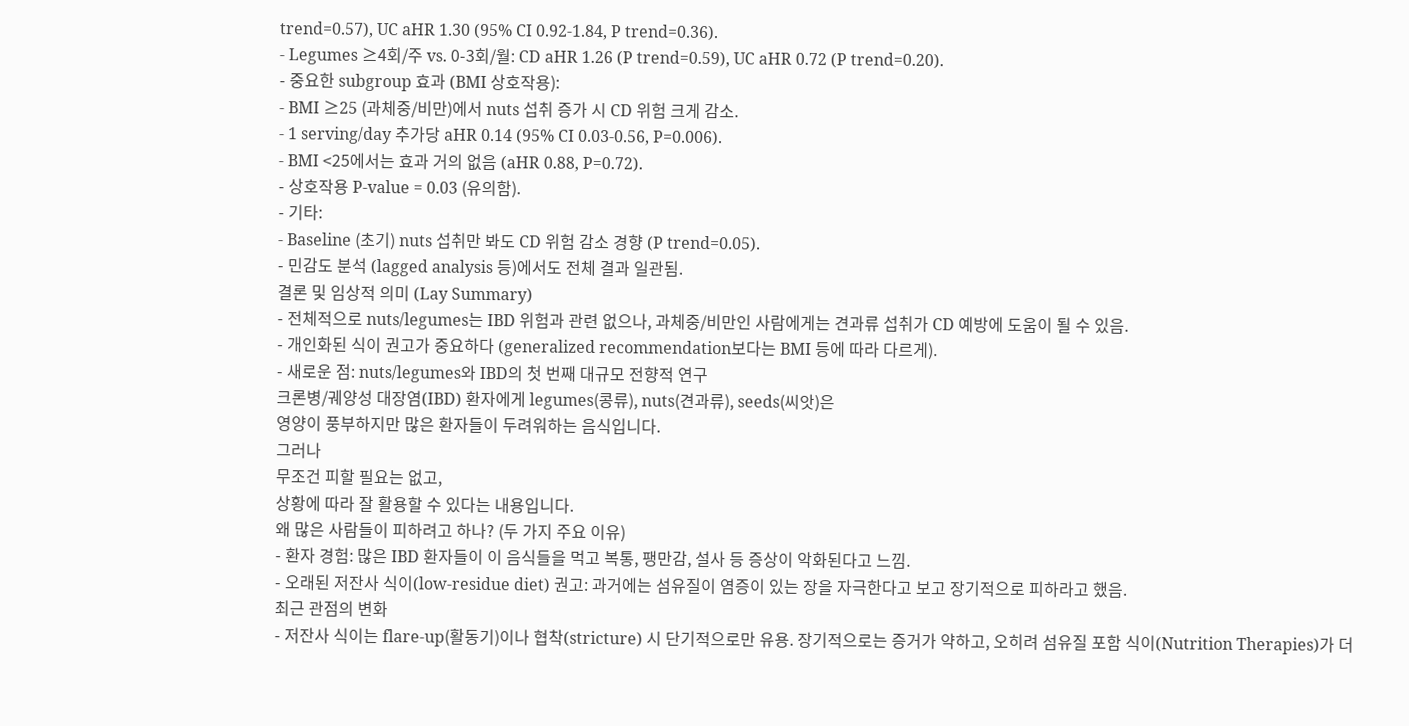trend=0.57), UC aHR 1.30 (95% CI 0.92-1.84, P trend=0.36).
- Legumes ≥4회/주 vs. 0-3회/월: CD aHR 1.26 (P trend=0.59), UC aHR 0.72 (P trend=0.20).
- 중요한 subgroup 효과 (BMI 상호작용):
- BMI ≥25 (과체중/비만)에서 nuts 섭취 증가 시 CD 위험 크게 감소.
- 1 serving/day 추가당 aHR 0.14 (95% CI 0.03-0.56, P=0.006).
- BMI <25에서는 효과 거의 없음 (aHR 0.88, P=0.72).
- 상호작용 P-value = 0.03 (유의함).
- 기타:
- Baseline (초기) nuts 섭취만 봐도 CD 위험 감소 경향 (P trend=0.05).
- 민감도 분석 (lagged analysis 등)에서도 전체 결과 일관됨.
결론 및 임상적 의미 (Lay Summary)
- 전체적으로 nuts/legumes는 IBD 위험과 관련 없으나, 과체중/비만인 사람에게는 견과류 섭취가 CD 예방에 도움이 될 수 있음.
- 개인화된 식이 권고가 중요하다 (generalized recommendation보다는 BMI 등에 따라 다르게).
- 새로운 점: nuts/legumes와 IBD의 첫 번째 대규모 전향적 연구
크론병/궤양성 대장염(IBD) 환자에게 legumes(콩류), nuts(견과류), seeds(씨앗)은
영양이 풍부하지만 많은 환자들이 두려워하는 음식입니다.
그러나
무조건 피할 필요는 없고,
상황에 따라 잘 활용할 수 있다는 내용입니다.
왜 많은 사람들이 피하려고 하나? (두 가지 주요 이유)
- 환자 경험: 많은 IBD 환자들이 이 음식들을 먹고 복통, 팽만감, 설사 등 증상이 악화된다고 느낌.
- 오래된 저잔사 식이(low-residue diet) 권고: 과거에는 섬유질이 염증이 있는 장을 자극한다고 보고 장기적으로 피하라고 했음.
최근 관점의 변화
- 저잔사 식이는 flare-up(활동기)이나 협착(stricture) 시 단기적으로만 유용. 장기적으로는 증거가 약하고, 오히려 섬유질 포함 식이(Nutrition Therapies)가 더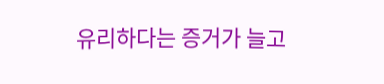유리하다는 증거가 늘고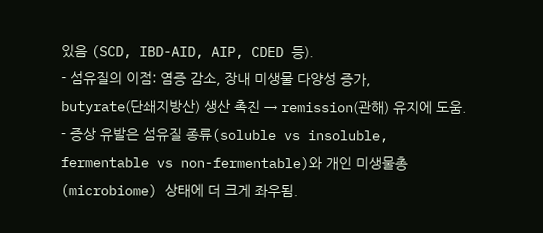있음 (SCD, IBD-AID, AIP, CDED 등).
- 섬유질의 이점: 염증 감소, 장내 미생물 다양성 증가, butyrate(단쇄지방산) 생산 촉진 → remission(관해) 유지에 도움.
- 증상 유발은 섬유질 종류(soluble vs insoluble, fermentable vs non-fermentable)와 개인 미생물총(microbiome) 상태에 더 크게 좌우됨.